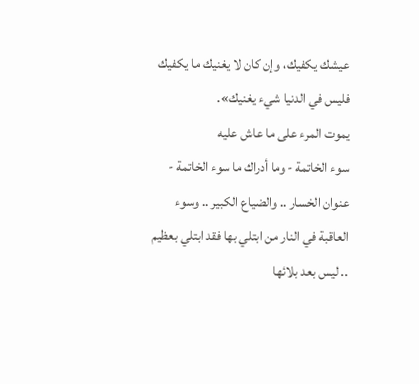عيشك يكفيك، وإن كان لا يغنيك ما يكفيك فليس في الدنيا شيء يغنيك».
يموت المرء على ما عاش عليه
سوء الخاتمة - وما أدراك ما سوء الخاتمة - عنوان الخسار .. والضياع الكبير .. وسوء العاقبة في النار من ابتلي بها فقد ابتلي بعظيم .. ليس بعد بلائها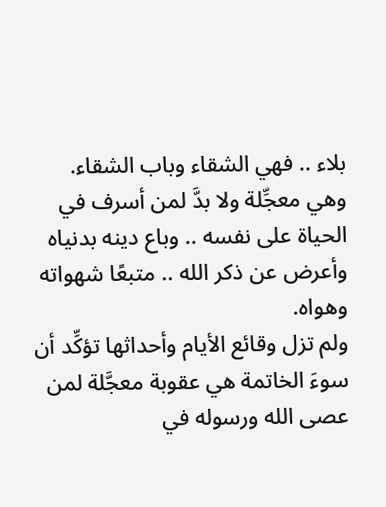بلاء .. فهي الشقاء وباب الشقاء.
وهي معجِّلة ولا بدَّ لمن أسرف في الحياة على نفسه .. وباع دينه بدنياه وأعرض عن ذكر الله .. متبعًا شهواته وهواه.
ولم تزل وقائع الأيام وأحداثها تؤكِّد أن سوءَ الخاتمة هي عقوبة معجَّلة لمن عصى الله ورسوله في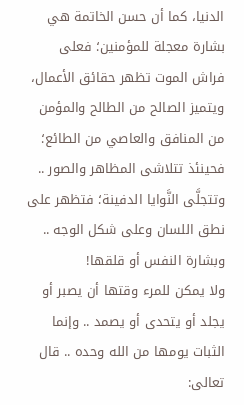الدنيا، كما أن حسن الخاتمة هي بشارة معجلة للمؤمنين؛ فعلى فراش الموت تظهر حقائق الأعمال، ويتميز الصالح من الطالح والمؤمن من المنافق والعاصي من الطائع؛ فحينئذ تتلاشى المظاهر والصور .. وتتجلَّى النَّوايا الدفينة؛ فتظهر على نطق اللسان وعلى شكل الوجه .. وبشارة النفس أو قلقها!
ولا يمكن للمرء وقتها أن يصبر أو يجلد أو يتحدى أو يصمد .. وإنما الثبات يومها من الله وحده .. قال تعالى: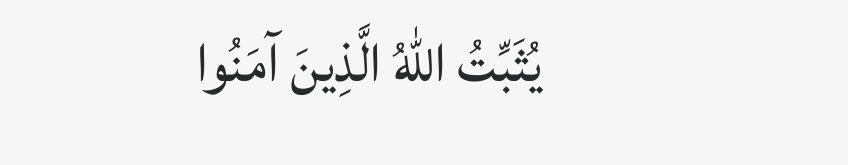يُثَبِّتُ اللهُ الَّذِينَ آمَنُوا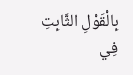بِالْقَوْلِ الثَّابِتِ فِي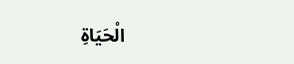الْحَيَاةِ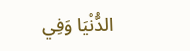الدُّنْيَا وَفِي